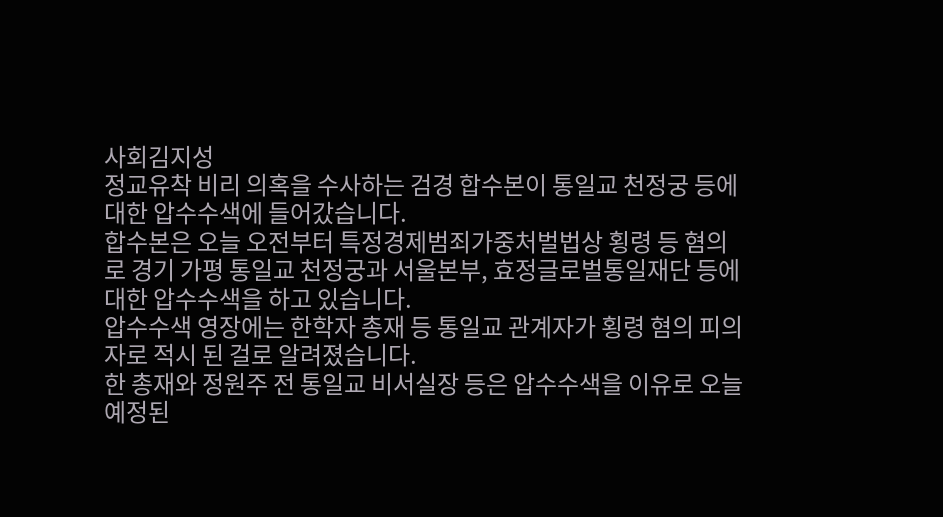사회김지성
정교유착 비리 의혹을 수사하는 검경 합수본이 통일교 천정궁 등에 대한 압수수색에 들어갔습니다.
합수본은 오늘 오전부터 특정경제범죄가중처벌법상 횡령 등 혐의로 경기 가평 통일교 천정궁과 서울본부, 효정글로벌통일재단 등에 대한 압수수색을 하고 있습니다.
압수수색 영장에는 한학자 총재 등 통일교 관계자가 횡령 혐의 피의자로 적시 된 걸로 알려졌습니다.
한 총재와 정원주 전 통일교 비서실장 등은 압수수색을 이유로 오늘 예정된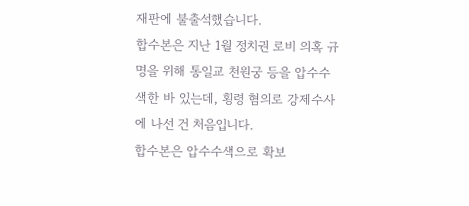재판에 불출석했습니다.
합수본은 지난 1월 정치권 로비 의혹 규명을 위해 통일교 천원궁 등을 압수수색한 바 있는데, 횡령 혐의로 강제수사에 나선 건 처음입니다.
합수본은 압수수색으로 확보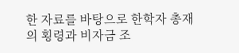한 자료를 바탕으로 한학자 총재의 횡령과 비자금 조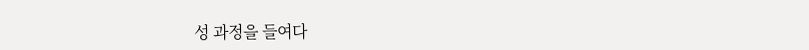성 과정을 들여다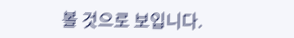볼 것으로 보입니다.